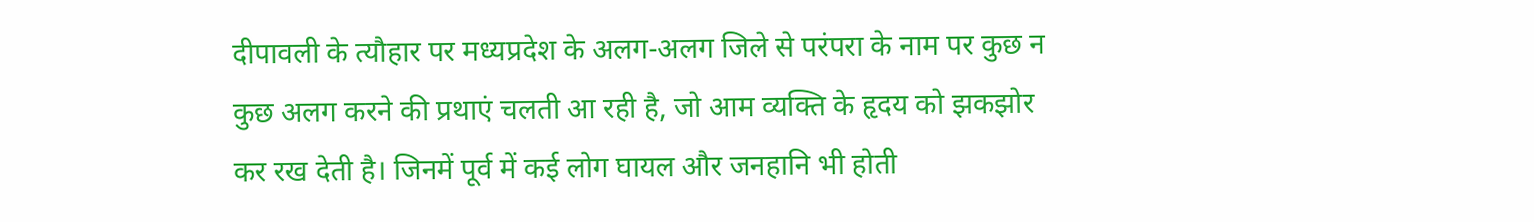दीपावली के त्यौहार पर मध्यप्रदेश के अलग-अलग जिले से परंपरा के नाम पर कुछ न कुछ अलग करने की प्रथाएं चलती आ रही है, जो आम व्यक्ति के हृदय को झकझोर कर रख देती है। जिनमें पूर्व में कई लोग घायल और जनहानि भी होती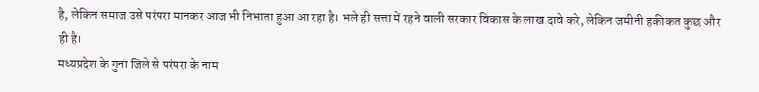है, लेकिन समाज उसे परंपरा मानकर आज भी निभाता हुआ आ रहा है। भले ही सत्ता में रहने वाली सरकार विकास के लाख दावे करे, लेकिन जमीनी हकीकत कुछ और ही है।
मध्यप्रदेश के गुना जिले से परंपरा के नाम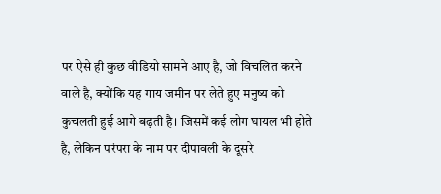पर ऐसे ही कुछ वीडियो सामने आए है, जो विचलित करने वाले है, क्योंकि यह गाय जमीन पर लेते हुए मनुष्य को कुचलती हुई आगे बढ़ती है। जिसमें कई लोग घायल भी होते है, लेकिन परंपरा के नाम पर दीपावली के दूसरे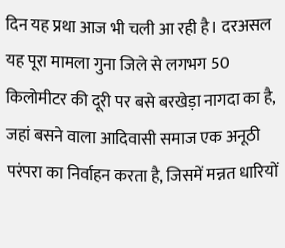दिन यह प्रथा आज भी चली आ रही है। दरअसल यह पूरा मामला गुना जिले से लगभग 50 किलोमीटर की दूरी पर बसे बरखेड़ा नागदा का है, जहां बसने वाला आदिवासी समाज एक अनूठी परंपरा का निर्वाहन करता है, जिसमें मन्नत धारियों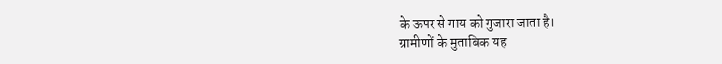के ऊपर से गाय को गुजारा जाता है।
ग्रामीणों के मुताबिक यह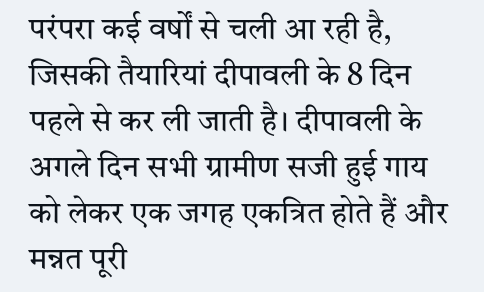परंपरा कई वर्षों से चली आ रही है, जिसकी तैयारियां दीपावली के 8 दिन पहले से कर ली जाती है। दीपावली के अगले दिन सभी ग्रामीण सजी हुई गाय को लेकर एक जगह एकत्रित होते हैं और मन्नत पूरी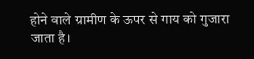होने वाले ग्रामीण के ऊपर से गाय को गुजारा जाता है।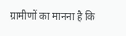ग्रामीणों का मानना है कि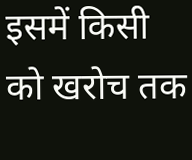इसमें किसी को खरोच तक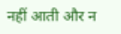नहीं आती और न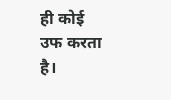ही कोई उफ करता है।